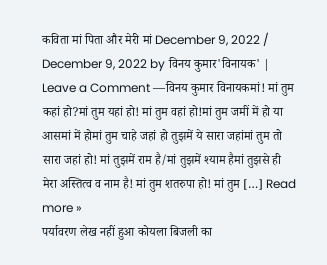कविता मां पिता और मेरी मां December 9, 2022 / December 9, 2022 by विनय कुमार'विनायक' | Leave a Comment —विनय कुमार विनायकमां! मां तुम कहां हो?मां तुम यहां हो! मां तुम वहां हो!मां तुम जमीं में हो या आसमां में होमां तुम चाहे जहां हो तुझमें ये सारा जहांमां तुम तो सारा जहां हो! मां तुझमें राम है/मां तुझमें श्याम हैमां तुझसे ही मेरा अस्तित्व व नाम है! मां तुम शतरुपा हो! मां तुम […] Read more »
पर्यावरण लेख नहीं हुआ कोयला बिजली का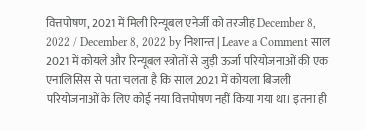वित्तपोषण, 2021 में मिली रिन्यूबल एनेर्जी को तरजीह December 8, 2022 / December 8, 2022 by निशान्त | Leave a Comment साल 2021 में कोयले और रिन्यूबल स्त्रोतों से जुड़ी ऊर्जा परियोजनाओं की एक एनालिसिस से पता चलता है कि साल 2021 में कोयला बिजली परियोजनाओं के लिए कोई नया वित्तपोषण नहीं किया गया था। इतना ही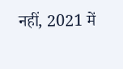नहीं, 2021 में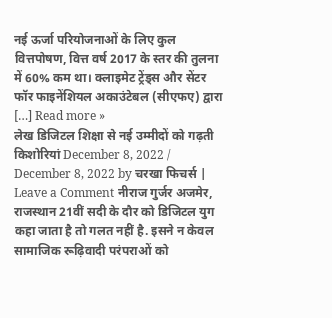नई ऊर्जा परियोजनाओं के लिए कुल वित्तपोषण, वित्त वर्ष 2017 के स्तर की तुलना में 60% कम था। क्लाइमेट ट्रेंड्स और सेंटर फॉर फाइनेंशियल अकाउंटेबल (सीएफए) द्वारा […] Read more »
लेख डिजिटल शिक्षा से नई उम्मीदों को गढ़ती किशोरियां December 8, 2022 / December 8, 2022 by चरखा फिचर्स | Leave a Comment नीराज गुर्जर अजमेर, राजस्थान 21वीं सदी के दौर को डिजिटल युग कहा जाता है तो गलत नहीं है. इसने न केवल सामाजिक रूढ़िवादी परंपराओं को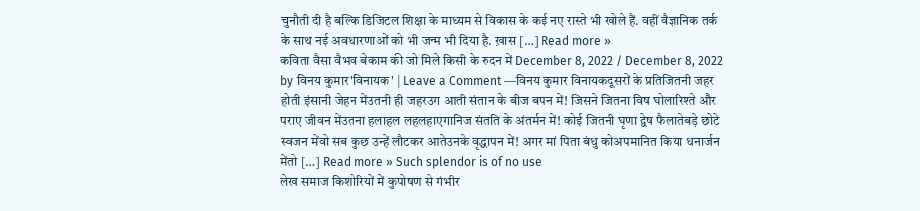चुनौती दी है बल्कि डिजिटल शिक्षा के माध्यम से विकास के कई नए रास्ते भी खोले हैं. वहीं वैज्ञानिक तर्क के साथ नई अवधारणाओं को भी जन्म भी दिया है. ख़ास […] Read more »
कविता वैसा वैभव बेकाम की जो मिले किसी के रुदन में December 8, 2022 / December 8, 2022 by विनय कुमार'विनायक' | Leave a Comment —विनय कुमार विनायकदूसरों के प्रतिजितनी जहर होती इंसानी जेहन मेंउतनी ही जहरउग आती संतान के बीज बपन में! जिसने जितना विष घोलारिश्ते और पराए जीवन मेंउतना हलाहल लहलहाएगानिज संतति के अंतर्मन में! कोई जितनी घृणा द्वेष फैलातेबड़े छोटे स्वजन मेंवो सब कुछ उन्हें लौटकर आतेउनके वृद्धापन में! अगर मां पिता बंधु कोअपमानित किया धनार्जन मेंतो […] Read more » Such splendor is of no use
लेख समाज किशोरियों में कुपोषण से गंभीर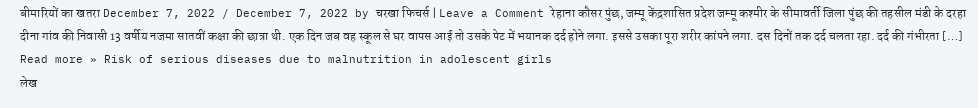बीमारियों का खतरा December 7, 2022 / December 7, 2022 by चरखा फिचर्स | Leave a Comment रेहाना कौसर पुंछ, जम्मू केंद्रशासित प्रदेश जम्मू कश्मीर के सीमावर्ती जिला पुंछ की तहसील मंडी के दरहा दीना गांव की निवासी 13 वर्षीय नजमा सातवीं कक्षा की छात्रा थी. एक दिन जब वह स्कूल से घर वापस आई तो उसके पेट में भयानक दर्द होने लगा. इससे उसका पूरा शरीर कांपने लगा. दस दिनों तक दर्द चलता रहा. दर्द की गंभीरता […] Read more » Risk of serious diseases due to malnutrition in adolescent girls
लेख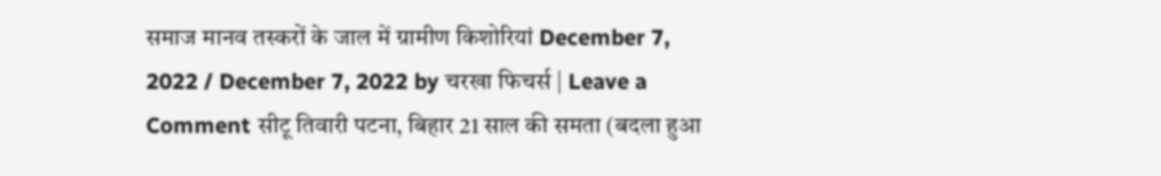समाज मानव तस्करों के जाल में ग्रामीण किशोरियां December 7, 2022 / December 7, 2022 by चरखा फिचर्स | Leave a Comment सीटू तिवारी पटना, बिहार 21 साल की समता (बदला हुआ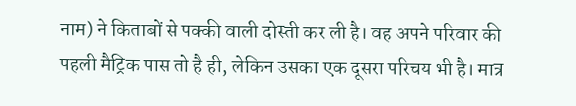नाम) ने किताबों से पक्की वाली दोस्ती कर ली है। वह अपने परिवार की पहली मैट्रिक पास तो है ही, लेकिन उसका एक दूसरा परिचय भी है। मात्र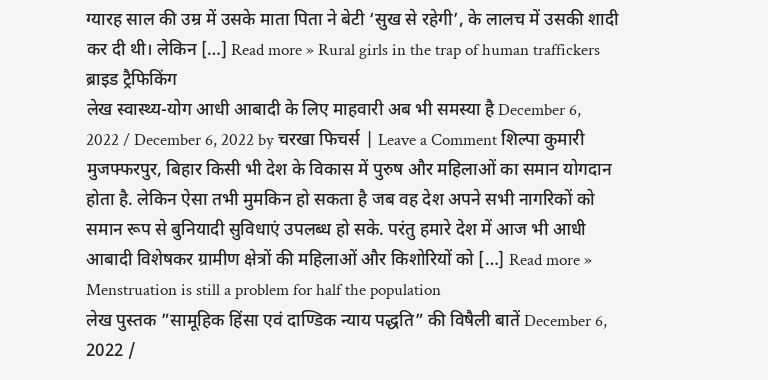ग्यारह साल की उम्र में उसके माता पिता ने बेटी ‘सुख से रहेगी’, के लालच में उसकी शादी कर दी थी। लेकिन […] Read more » Rural girls in the trap of human traffickers ब्राइड ट्रैफिकिंग
लेख स्वास्थ्य-योग आधी आबादी के लिए माहवारी अब भी समस्या है December 6, 2022 / December 6, 2022 by चरखा फिचर्स | Leave a Comment शिल्पा कुमारी मुजफ्फरपुर, बिहार किसी भी देश के विकास में पुरुष और महिलाओं का समान योगदान होता है. लेकिन ऐसा तभी मुमकिन हो सकता है जब वह देश अपने सभी नागरिकों को समान रूप से बुनियादी सुविधाएं उपलब्ध हो सके. परंतु हमारे देश में आज भी आधी आबादी विशेषकर ग्रामीण क्षेत्रों की महिलाओं और किशोरियों को […] Read more » Menstruation is still a problem for half the population
लेख पुस्तक ”सामूहिक हिंसा एवं दाण्डिक न्याय पद्धति” की विषैली बातें December 6, 2022 /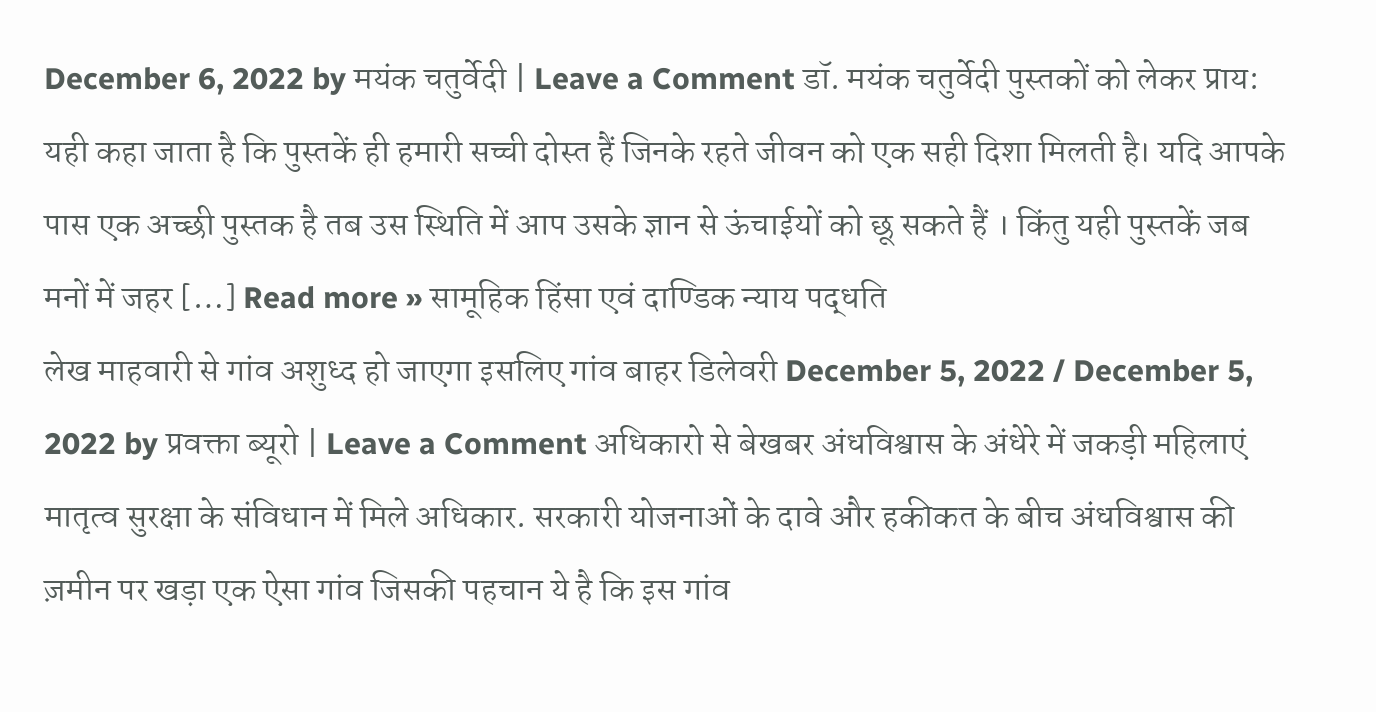December 6, 2022 by मयंक चतुर्वेदी | Leave a Comment डॉ. मयंक चतुर्वेदी पुस्तकों को लेकर प्राय: यही कहा जाता है कि पुस्तकें ही हमारी सच्ची दोस्त हैं जिनके रहते जीवन को एक सही दिशा मिलती है। यदि आपके पास एक अच्छी पुस्तक है तब उस स्थिति में आप उसके ज्ञान से ऊंचाईयों को छू सकते हैं । किंतु यही पुस्तकें जब मनों में जहर […] Read more » सामूहिक हिंसा एवं दाण्डिक न्याय पद्धति
लेख माहवारी से गांव अशुध्द हो जाएगा इसलिए गांव बाहर डिलेवरी December 5, 2022 / December 5, 2022 by प्रवक्ता ब्यूरो | Leave a Comment अधिकारो से बेखबर अंधविश्वास के अंधेरे में जकड़ी महिलाएं मातृत्व सुरक्षा के संविधान में मिले अधिकार. सरकारी योजनाओं के दावे और हकीकत के बीच अंधविश्वास की ज़मीन पर खड़ा एक ऐसा गांव जिसकी पहचान ये है कि इस गांव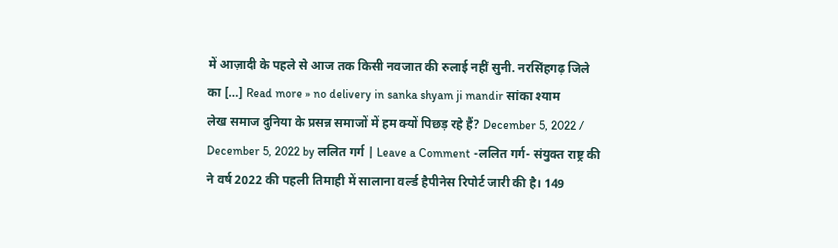में आज़ादी के पहले से आज तक किसी नवजात की रुलाई नहीं सुनी. नरसिंहगढ़ जिले का […] Read more » no delivery in sanka shyam ji mandir सांका श्याम
लेख समाज दुनिया के प्रसन्न समाजों में हम क्यों पिछड़ रहे हैं? December 5, 2022 / December 5, 2022 by ललित गर्ग | Leave a Comment -ललित गर्ग- संयुक्त राष्ट्र की ने वर्ष 2022 की पहली तिमाही में सालाना वर्ल्ड हैपीनेस रिपोर्ट जारी की है। 149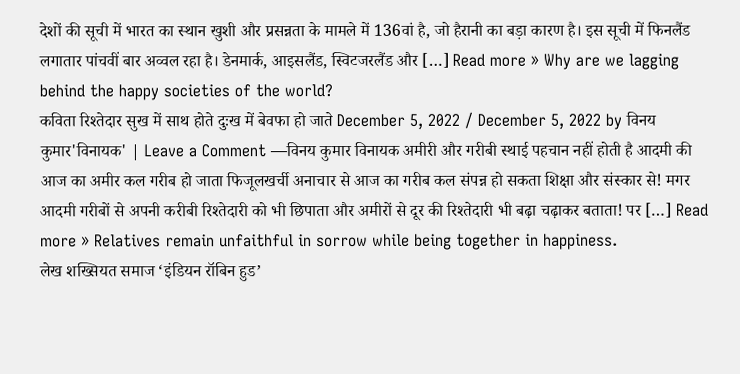देशों की सूची में भारत का स्थान खुशी और प्रसन्नता के मामले में 136वां है, जो हैरानी का बड़ा कारण है। इस सूची में फिनलैंड लगातार पांचवीं बार अव्वल रहा है। डेनमार्क, आइसलैंड, स्विटजरलैंड और […] Read more » Why are we lagging behind the happy societies of the world?
कविता रिश्तेदार सुख में साथ होते दुःख में बेवफा हो जाते December 5, 2022 / December 5, 2022 by विनय कुमार'विनायक' | Leave a Comment —विनय कुमार विनायक अमीरी और गरीबी स्थाई पहचान नहीं होती है आदमी की आज का अमीर कल गरीब हो जाता फिजूलखर्ची अनाचार से आज का गरीब कल संपन्न हो सकता शिक्षा और संस्कार से! मगर आदमी गरीबों से अपनी करीबी रिश्तेदारी को भी छिपाता और अमीरों से दूर की रिश्तेदारी भी बढ़ा चढ़ाकर बताता! पर […] Read more » Relatives remain unfaithful in sorrow while being together in happiness.
लेख शख्सियत समाज ‘इंडियन रॉबिन हुड’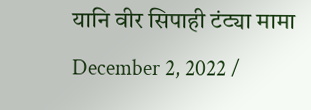यानि वीर सिपाही टंट्या मामा December 2, 2022 /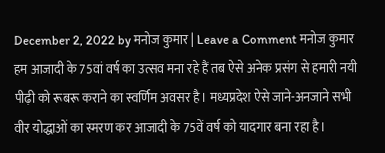December 2, 2022 by मनोज कुमार | Leave a Comment मनोज कुमार हम आजादी के 75वां वर्ष का उत्सव मना रहे हैं तब ऐसे अनेक प्रसंग से हमारी नयी पीढ़ी को रूबरू कराने का स्वर्णिम अवसर है। मध्यप्रदेश ऐसे जाने-अनजाने सभी वीर योद्धाओं का स्मरण कर आजादी के 75वें वर्ष को यादगार बना रहा है।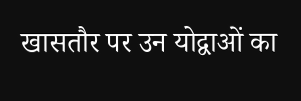खासतौर पर उन योद्वाओं का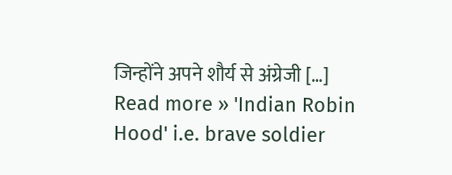जिन्होंने अपने शौर्य से अंग्रेजी […] Read more » 'Indian Robin Hood' i.e. brave soldier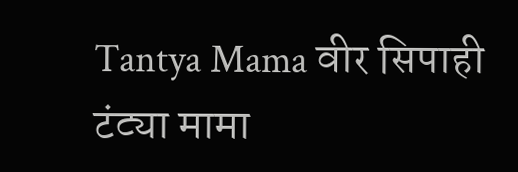Tantya Mama वीर सिपाही टंट्या मामा